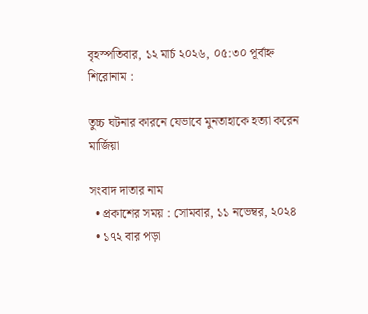বৃহস্পতিবার, ১২ মার্চ ২০২৬, ০৫:৩০ পূর্বাহ্ন
শিরোনাম :

তুচ্চ ঘটনার কারনে যেভাবে মুনতাহাকে হত্যা করেন মার্জিয়া

সংবাদ দাতার নাম
  • প্রকাশের সময় : সোমবার, ১১ নভেম্বর, ২০২৪
  • ১৭২ বার পড়া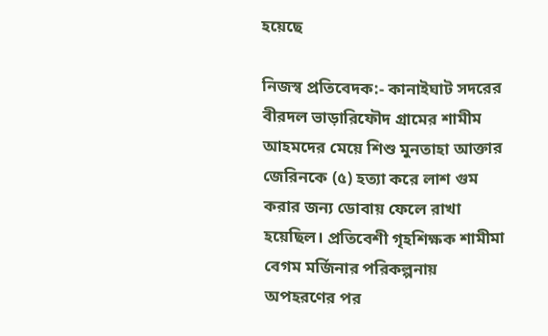হয়েছে

নিজস্ব প্রতিবেদক:- কানাইঘাট সদরের বীরদল ভাড়ারিফৌদ গ্রামের শামীম আহমদের মেয়ে শিশু মুনতাহা আক্তার জেরিনকে (৫) হত্যা করে লাশ গুম করার জন্য ডোবায় ফেলে রাখা হয়েছিল। প্রতিবেশী গৃহশিক্ষক শামীমা বেগম মর্জিনার পরিকল্পনায় অপহরণের পর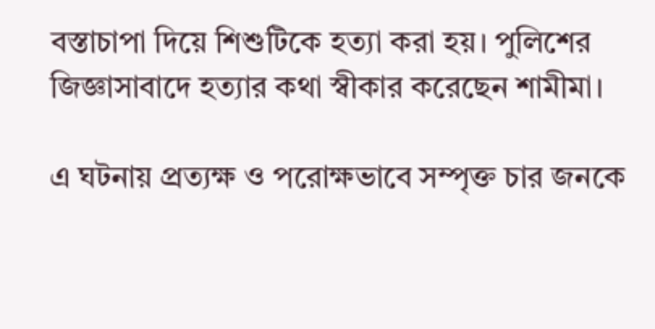বস্তাচাপা দিয়ে শিশুটিকে হত্যা করা হয়। পুলিশের জিজ্ঞাসাবাদে হত্যার কথা স্বীকার করেছেন শামীমা।

এ ঘটনায় প্রত্যক্ষ ও পরোক্ষভাবে সম্পৃক্ত চার জনকে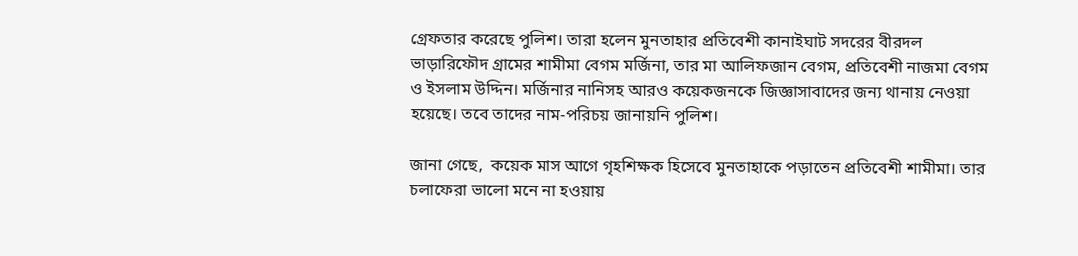গ্রেফতার করেছে পুলিশ। তারা হলেন মুনতাহার প্রতিবেশী কানাইঘাট সদরের বীরদল ভাড়ারিফৌদ গ্রামের শামীমা বেগম মর্জিনা, তার মা আলিফজান বেগম, প্রতিবেশী নাজমা বেগম ও ইসলাম উদ্দিন। মর্জিনার নানিসহ আরও কয়েকজনকে জিজ্ঞাসাবাদের জন্য থানায় নেওয়া হয়েছে। তবে তাদের নাম-পরিচয় জানায়নি পুলিশ।

জানা গেছে,  কয়েক মাস আগে গৃহশিক্ষক হিসেবে মুনতাহাকে পড়াতেন প্রতিবেশী শামীমা। তার চলাফেরা ভালো মনে না হওয়ায়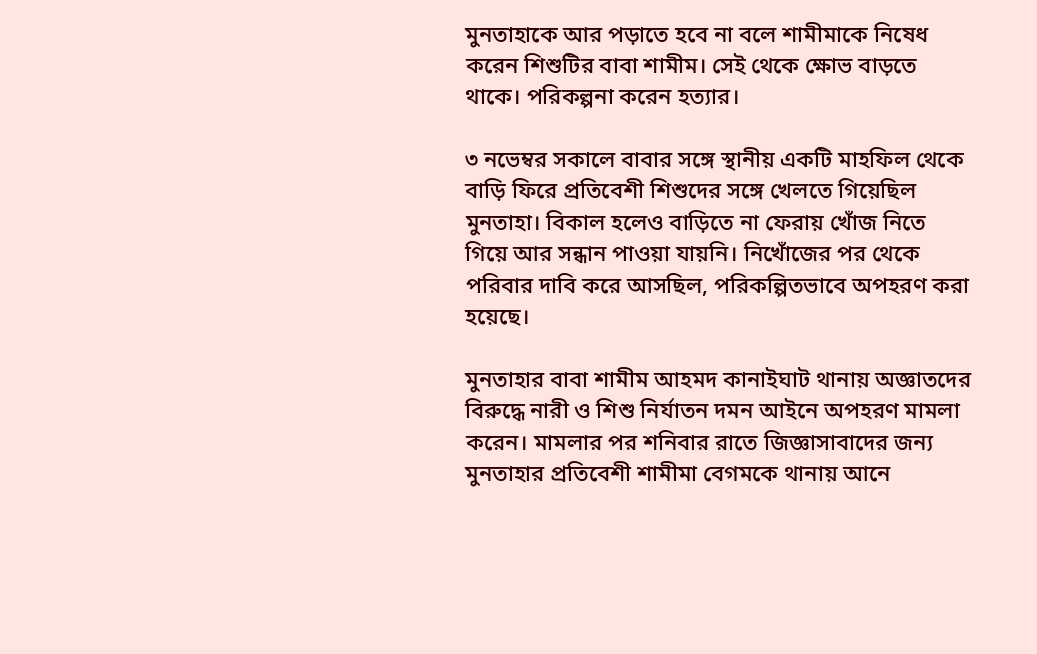মুনতাহাকে আর পড়াতে হবে না বলে শামীমাকে নিষেধ করেন শিশুটির বাবা শামীম। সেই থেকে ক্ষোভ বাড়তে থাকে। পরিকল্পনা করেন হত্যার।

৩ নভেম্বর সকালে বাবার সঙ্গে স্থানীয় একটি মাহফিল থেকে বাড়ি ফিরে প্রতিবেশী শিশুদের সঙ্গে খেলতে গিয়েছিল মুনতাহা। বিকাল হলেও বাড়িতে না ফেরায় খোঁজ নিতে গিয়ে আর সন্ধান পাওয়া যায়নি। নিখোঁজের পর থেকে পরিবার দাবি করে আসছিল, পরিকল্পিতভাবে অপহরণ করা হয়েছে।

মুনতাহার বাবা শামীম আহমদ কানাইঘাট থানায় অজ্ঞাতদের বিরুদ্ধে নারী ও শিশু নির্যাতন দমন আইনে অপহরণ মামলা করেন। মামলার পর শনিবার রাতে জিজ্ঞাসাবাদের জন্য মুনতাহার প্রতিবেশী শামীমা বেগমকে থানায় আনে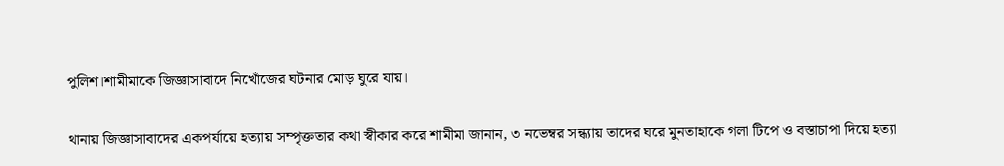পুলিশ।শামীমাকে জিজ্ঞাসাবাদে নিখোঁজের ঘটনার মোড় ঘুরে যায়।

থানায় জিজ্ঞাসাবাদের একপর্যায়ে হত্যায় সম্পৃক্ততার কথা স্বীকার করে শামীমা জানান, ৩ নভেম্বর সন্ধ্যায় তাদের ঘরে মুনতাহাকে গলা টিপে ও বস্তাচাপা দিয়ে হত্যা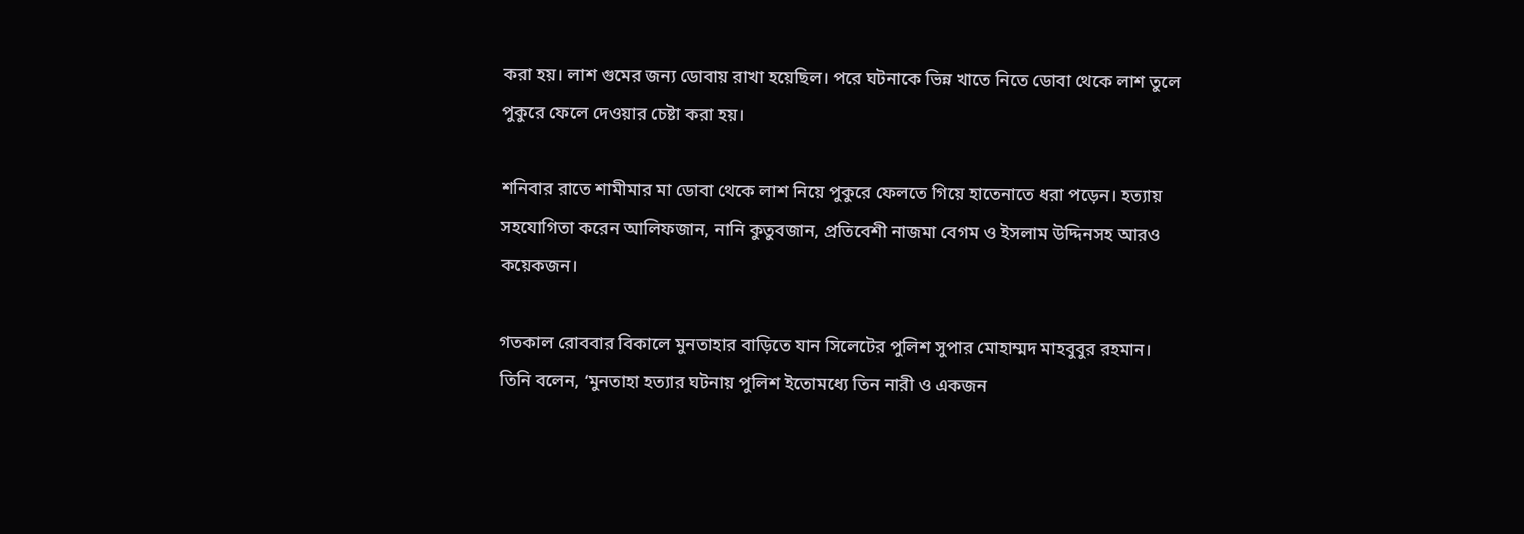করা হয়। লাশ গুমের জন্য ডোবায় রাখা হয়েছিল। পরে ঘটনাকে ভিন্ন খাতে নিতে ডোবা থেকে লাশ তুলে পুকুরে ফেলে দেওয়ার চেষ্টা করা হয়।

শনিবার রাতে শামীমার মা ডোবা থেকে লাশ নিয়ে পুকুরে ফেলতে গিয়ে হাতেনাতে ধরা পড়েন। হত্যায় সহযোগিতা করেন আলিফজান, নানি কুতুবজান, প্রতিবেশী নাজমা বেগম ও ইসলাম উদ্দিনসহ আরও কয়েকজন।

গতকাল রোববার বিকালে মুনতাহার বাড়িতে যান সিলেটের পুলিশ সুপার মোহাম্মদ মাহবুবুর রহমান। তিনি বলেন, ‘মুনতাহা হত্যার ঘটনায় পুলিশ ইতোমধ্যে তিন নারী ও একজন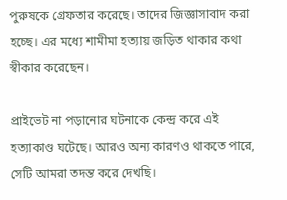পুরুষকে গ্রেফতার করেছে। তাদের জিজ্ঞাসাবাদ করা হচ্ছে। এর মধ্যে শামীমা হত্যায় জড়িত থাকার কথা স্বীকার করেছেন।

প্রাইভেট না পড়ানোর ঘটনাকে কেন্দ্র করে এই হত্যাকাণ্ড ঘটেছে। আরও অন্য কারণও থাকতে পারে, সেটি আমরা তদন্ত করে দেখছি।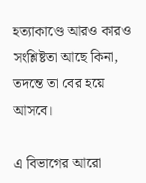হত্যাকাণ্ডে আরও কারও সংশ্লিষ্টতা আছে কিনা, তদন্তে তা বের হয়ে আসবে।

এ বিভাগের আরো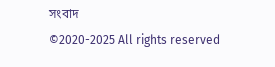সংবাদ
©2020-2025 All rights reserved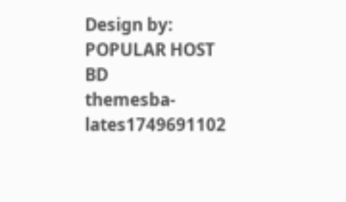Design by: POPULAR HOST BD
themesba-lates1749691102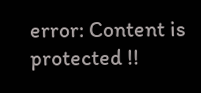error: Content is protected !!